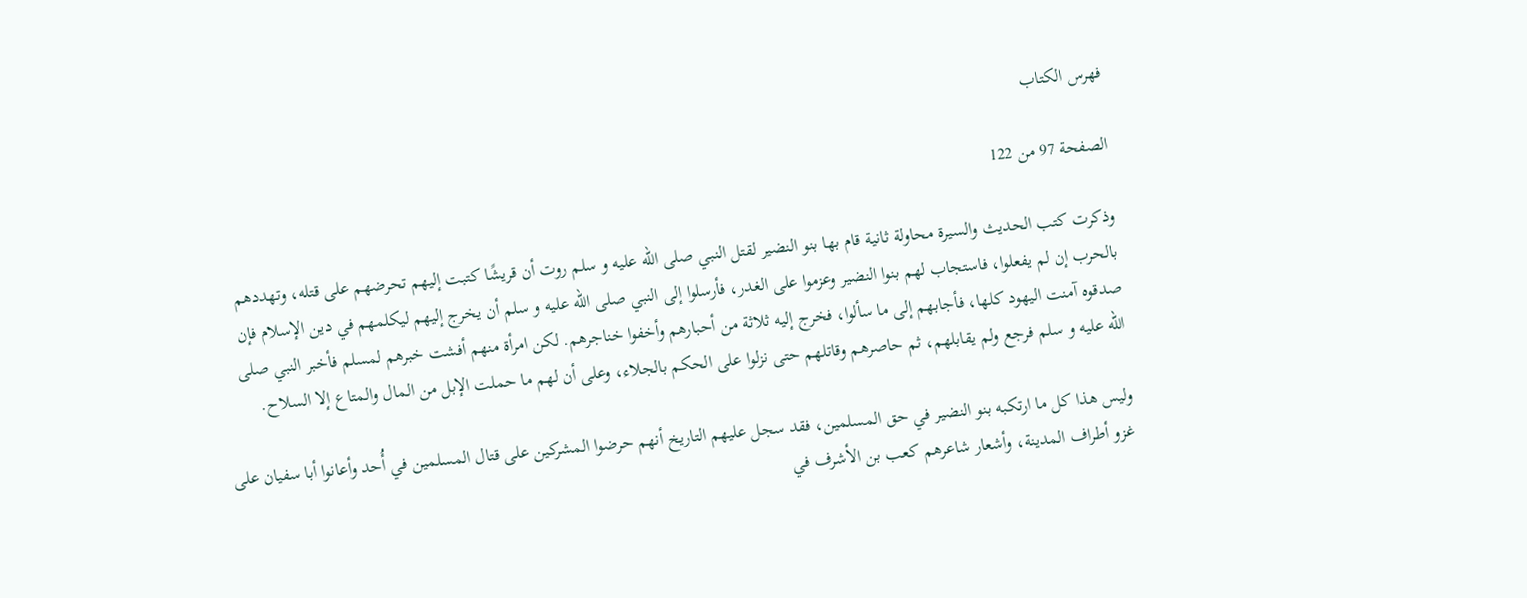فهرس الكتاب

الصفحة 97 من 122

وذكرت كتب الحديث والسيرة محاولة ثانية قام بها بنو النضير لقتل النبي صلى الله عليه و سلم روت أن قريشًا كتبت إليهم تحرضهم على قتله، وتهددهم بالحرب إن لم يفعلوا، فاستجاب لهم بنوا النضير وعزموا على الغدر، فأرسلوا إلى النبي صلى الله عليه و سلم أن يخرج إليهم ليكلمهم في دين الإسلام فإن صدقوه آمنت اليهود كلها، فأجابهم إلى ما سألوا، فخرج إليه ثلاثة من أحبارهم وأخفوا خناجرهم. لكن امرأة منهم أفشت خبرهم لمسلم فأخبر النبي صلى الله عليه و سلم فرجع ولم يقابلهم، ثم حاصرهم وقاتلهم حتى نزلوا على الحكم بالجلاء، وعلى أن لهم ما حملت الإبل من المال والمتاع إلا السلاح.

وليس هذا كل ما ارتكبه بنو النضير في حق المسلمين، فقد سجل عليهم التاريخ أنهم حرضوا المشركين على قتال المسلمين في أُحد وأعانوا أبا سفيان على غزو أطراف المدينة، وأشعار شاعرهم كعب بن الأشرف في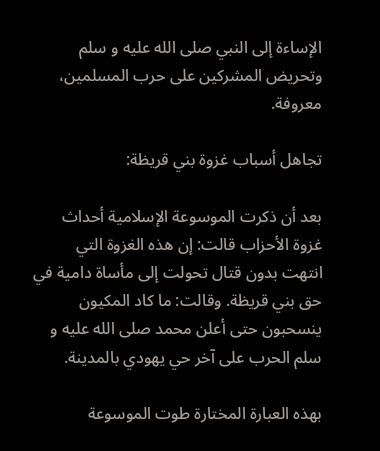الإساءة إلى النبي صلى الله عليه و سلم وتحريض المشركين على حرب المسلمين، معروفة.

تجاهل أسباب غزوة بني قريظة:

بعد أن ذكرت الموسوعة الإسلامية أحداث غزوة الأحزاب قالت: إن هذه الغزوة التي انتهت بدون قتال تحولت إلى مأساة دامية في حق بني قريظة. وقالت: ما كاد المكيون ينسحبون حتى أعلن محمد صلى الله عليه و سلم الحرب على آخر حي يهودي بالمدينة.

بهذه العبارة المختارة طوت الموسوعة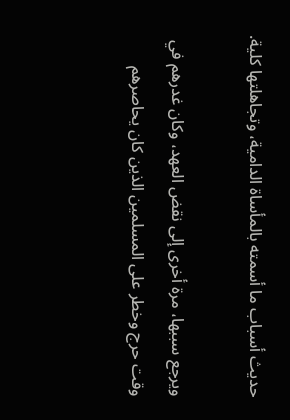حديث أسباب ما أسمته بالمأساة الدامية، وتجاهلتها كلية.

ويرجع سببها، مرة أخرى إلى نقض العهد، وكان غدرهم في وقت حرج وخطر على المسلمين الذين كان يحاصرهم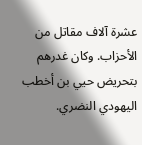عشرة آلاف مقاتل من الأحزاب. وكان غدرهم بتحريض حيي بن أخطب اليهودي النضري.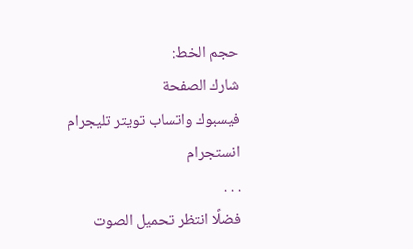حجم الخط:
شارك الصفحة
فيسبوك واتساب تويتر تليجرام انستجرام
. . .
فضلًا انتظر تحميل الصوت